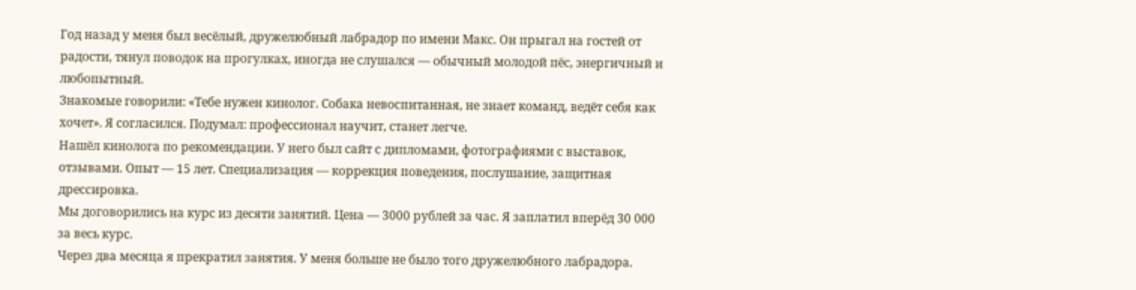Год назад у меня был весёлый, дружелюбный лабрадор по имени Макс. Он прыгал на гостей от радости, тянул поводок на прогулках, иногда не слушался — обычный молодой пёс, энергичный и любопытный.
Знакомые говорили: «Тебе нужен кинолог. Собака невоспитанная, не знает команд, ведёт себя как хочет». Я согласился. Подумал: профессионал научит, станет легче.
Нашёл кинолога по рекомендации. У него был сайт с дипломами, фотографиями с выставок, отзывами. Опыт — 15 лет. Специализация — коррекция поведения, послушание, защитная дрессировка.
Мы договорились на курс из десяти занятий. Цена — 3000 рублей за час. Я заплатил вперёд 30 000 за весь курс.
Через два месяца я прекратил занятия. У меня больше не было того дружелюбного лабрадора.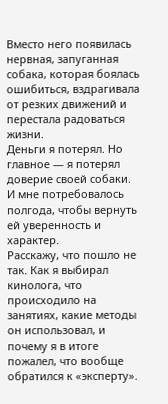Вместо него появилась нервная, запуганная собака, которая боялась ошибиться, вздрагивала от резких движений и перестала радоваться жизни.
Деньги я потерял. Но главное — я потерял доверие своей собаки. И мне потребовалось полгода, чтобы вернуть ей уверенность и характер.
Расскажу, что пошло не так. Как я выбирал кинолога, что происходило на занятиях, какие методы он использовал, и почему я в итоге пожалел, что вообще обратился к «эксперту».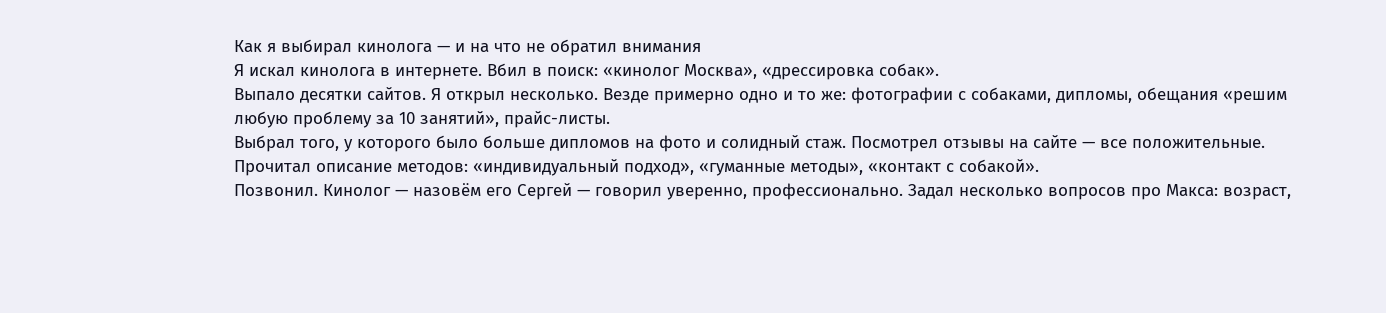Как я выбирал кинолога — и на что не обратил внимания
Я искал кинолога в интернете. Вбил в поиск: «кинолог Москва», «дрессировка собак».
Выпало десятки сайтов. Я открыл несколько. Везде примерно одно и то же: фотографии с собаками, дипломы, обещания «решим любую проблему за 10 занятий», прайс-листы.
Выбрал того, у которого было больше дипломов на фото и солидный стаж. Посмотрел отзывы на сайте — все положительные. Прочитал описание методов: «индивидуальный подход», «гуманные методы», «контакт с собакой».
Позвонил. Кинолог — назовём его Сергей — говорил уверенно, профессионально. Задал несколько вопросов про Макса: возраст,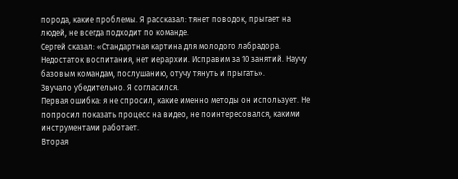порода, какие проблемы. Я рассказал: тянет поводок, прыгает на людей, не всегда подходит по команде.
Сергей сказал: «Стандартная картина для молодого лабрадора. Недостаток воспитания, нет иерархии. Исправим за 10 занятий. Научу базовым командам, послушанию, отучу тянуть и прыгать».
Звучало убедительно. Я согласился.
Первая ошибка: я не спросил, какие именно методы он использует. Не попросил показать процесс на видео, не поинтересовался, какими инструментами работает.
Вторая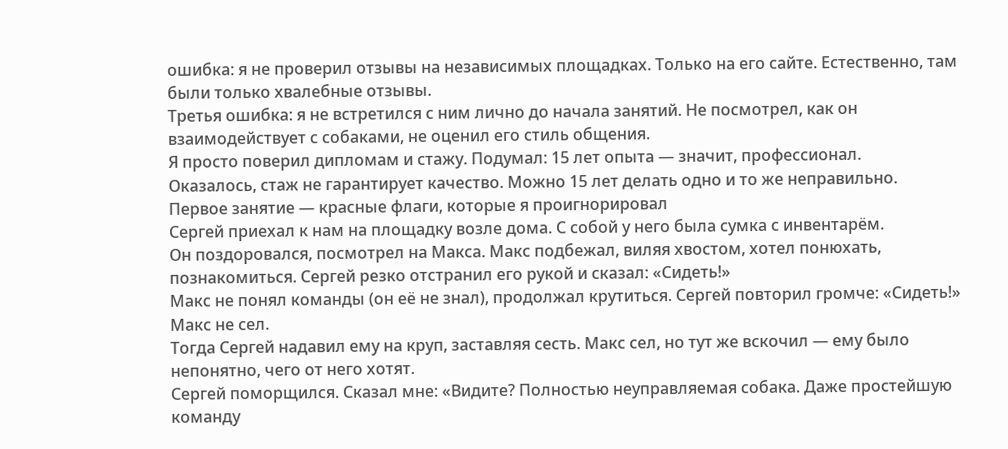ошибка: я не проверил отзывы на независимых площадках. Только на его сайте. Естественно, там были только хвалебные отзывы.
Третья ошибка: я не встретился с ним лично до начала занятий. Не посмотрел, как он взаимодействует с собаками, не оценил его стиль общения.
Я просто поверил дипломам и стажу. Подумал: 15 лет опыта — значит, профессионал.
Оказалось, стаж не гарантирует качество. Можно 15 лет делать одно и то же неправильно.
Первое занятие — красные флаги, которые я проигнорировал
Сергей приехал к нам на площадку возле дома. С собой у него была сумка с инвентарём.
Он поздоровался, посмотрел на Макса. Макс подбежал, виляя хвостом, хотел понюхать, познакомиться. Сергей резко отстранил его рукой и сказал: «Сидеть!»
Макс не понял команды (он её не знал), продолжал крутиться. Сергей повторил громче: «Сидеть!» Макс не сел.
Тогда Сергей надавил ему на круп, заставляя сесть. Макс сел, но тут же вскочил — ему было непонятно, чего от него хотят.
Сергей поморщился. Сказал мне: «Видите? Полностью неуправляемая собака. Даже простейшую команду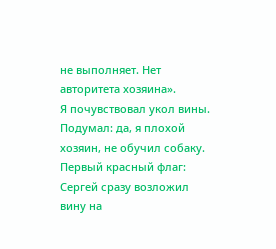не выполняет. Нет авторитета хозяина».
Я почувствовал укол вины. Подумал: да, я плохой хозяин, не обучил собаку.
Первый красный флаг: Сергей сразу возложил вину на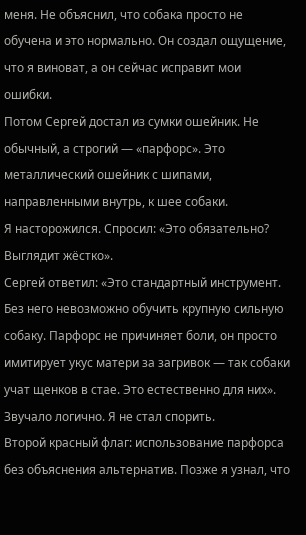меня. Не объяснил, что собака просто не обучена и это нормально. Он создал ощущение, что я виноват, а он сейчас исправит мои ошибки.
Потом Сергей достал из сумки ошейник. Не обычный, а строгий — «парфорс». Это металлический ошейник с шипами, направленными внутрь, к шее собаки.
Я насторожился. Спросил: «Это обязательно? Выглядит жёстко».
Сергей ответил: «Это стандартный инструмент. Без него невозможно обучить крупную сильную собаку. Парфорс не причиняет боли, он просто имитирует укус матери за загривок — так собаки учат щенков в стае. Это естественно для них».
Звучало логично. Я не стал спорить.
Второй красный флаг: использование парфорса без объяснения альтернатив. Позже я узнал, что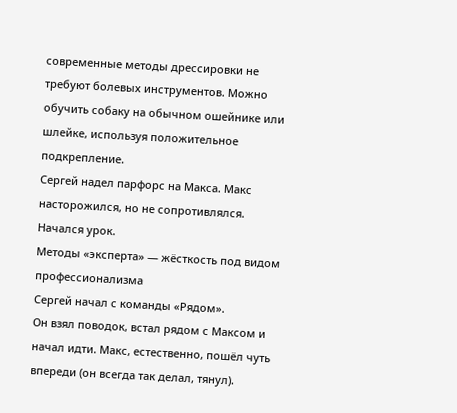современные методы дрессировки не требуют болевых инструментов. Можно обучить собаку на обычном ошейнике или шлейке, используя положительное подкрепление.
Сергей надел парфорс на Макса. Макс насторожился, но не сопротивлялся.
Начался урок.
Методы «эксперта» — жёсткость под видом профессионализма
Сергей начал с команды «Рядом».
Он взял поводок, встал рядом с Максом и начал идти. Макс, естественно, пошёл чуть впереди (он всегда так делал, тянул).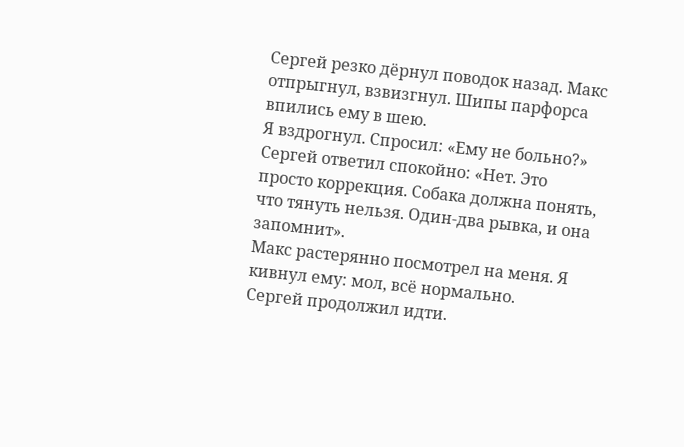Сергей резко дёрнул поводок назад. Макс отпрыгнул, взвизгнул. Шипы парфорса впились ему в шею.
Я вздрогнул. Спросил: «Ему не больно?»
Сергей ответил спокойно: «Нет. Это просто коррекция. Собака должна понять, что тянуть нельзя. Один-два рывка, и она запомнит».
Макс растерянно посмотрел на меня. Я кивнул ему: мол, всё нормально.
Сергей продолжил идти.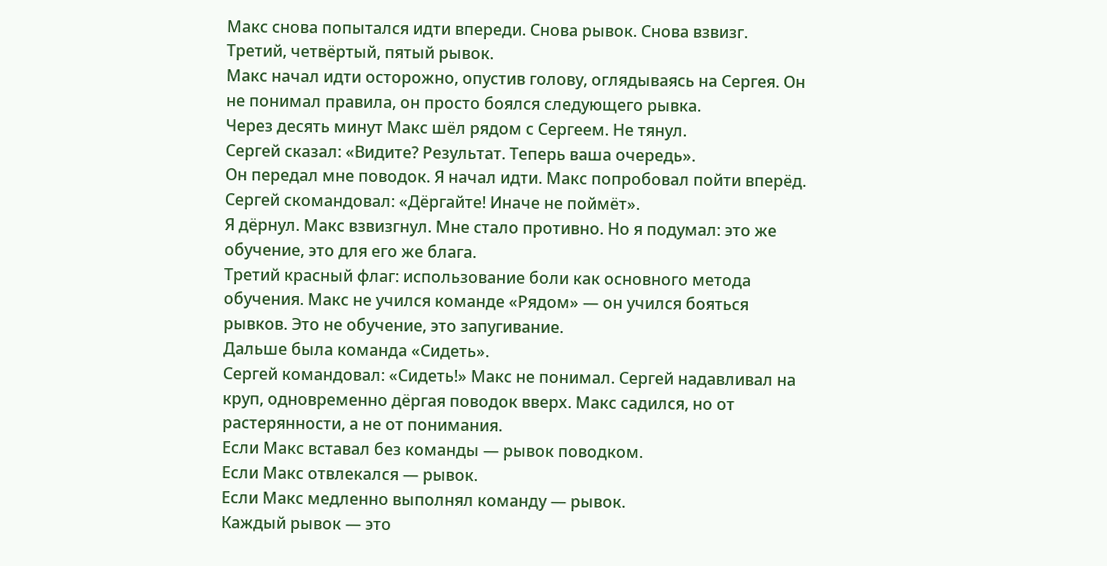Макс снова попытался идти впереди. Снова рывок. Снова взвизг.
Третий, четвёртый, пятый рывок.
Макс начал идти осторожно, опустив голову, оглядываясь на Сергея. Он не понимал правила, он просто боялся следующего рывка.
Через десять минут Макс шёл рядом с Сергеем. Не тянул.
Сергей сказал: «Видите? Результат. Теперь ваша очередь».
Он передал мне поводок. Я начал идти. Макс попробовал пойти вперёд. Сергей скомандовал: «Дёргайте! Иначе не поймёт».
Я дёрнул. Макс взвизгнул. Мне стало противно. Но я подумал: это же обучение, это для его же блага.
Третий красный флаг: использование боли как основного метода обучения. Макс не учился команде «Рядом» — он учился бояться рывков. Это не обучение, это запугивание.
Дальше была команда «Сидеть».
Сергей командовал: «Сидеть!» Макс не понимал. Сергей надавливал на круп, одновременно дёргая поводок вверх. Макс садился, но от растерянности, а не от понимания.
Если Макс вставал без команды — рывок поводком.
Если Макс отвлекался — рывок.
Если Макс медленно выполнял команду — рывок.
Каждый рывок — это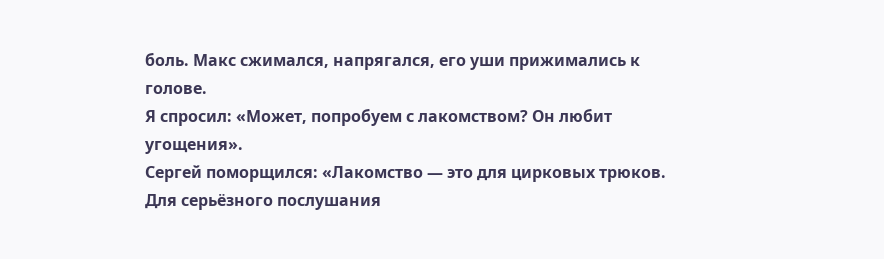боль. Макс сжимался, напрягался, его уши прижимались к голове.
Я спросил: «Может, попробуем с лакомством? Он любит угощения».
Сергей поморщился: «Лакомство — это для цирковых трюков. Для серьёзного послушания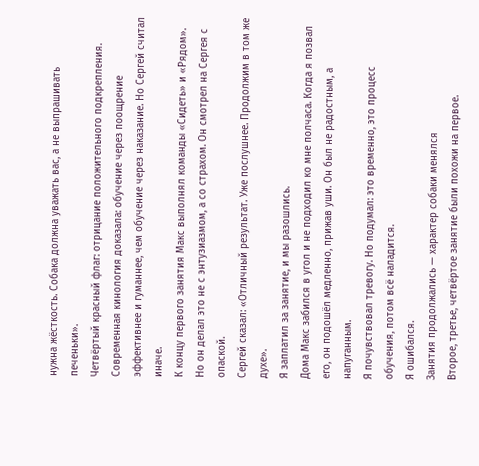нужна жёсткость. Собака должна уважать вас, а не выпрашивать печеньки».
Четвёртый красный флаг: отрицание положительного подкрепления. Современная кинология доказала: обучение через поощрение эффективнее и гуманнее, чем обучение через наказание. Но Сергей считал иначе.
К концу первого занятия Макс выполнял команды «Сидеть» и «Рядом». Но он делал это не с энтузиазмом, а со страхом. Он смотрел на Сергея с опаской.
Сергей сказал: «Отличный результат. Уже послушнее. Продолжим в том же духе».
Я заплатил за занятие, и мы разошлись.
Дома Макс забился в угол и не подходил ко мне полчаса. Когда я позвал его, он подошёл медленно, прижав уши. Он был не радостным, а напуганным.
Я почувствовал тревогу. Но подумал: это временно, это процесс обучения, потом всё наладится.
Я ошибался.
Занятия продолжались — характер собаки менялся
Второе, третье, четвёртое занятие были похожи на первое.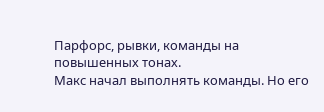Парфорс, рывки, команды на повышенных тонах.
Макс начал выполнять команды. Но его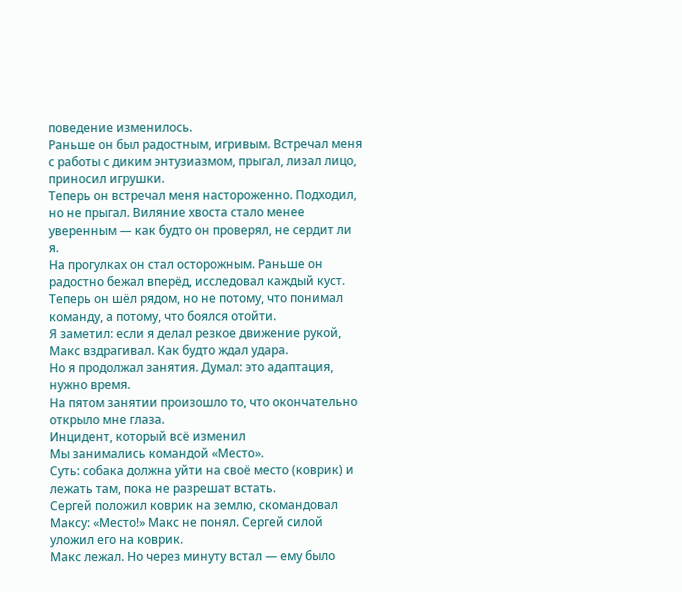поведение изменилось.
Раньше он был радостным, игривым. Встречал меня с работы с диким энтузиазмом, прыгал, лизал лицо, приносил игрушки.
Теперь он встречал меня настороженно. Подходил, но не прыгал. Виляние хвоста стало менее уверенным — как будто он проверял, не сердит ли я.
На прогулках он стал осторожным. Раньше он радостно бежал вперёд, исследовал каждый куст. Теперь он шёл рядом, но не потому, что понимал команду, а потому, что боялся отойти.
Я заметил: если я делал резкое движение рукой, Макс вздрагивал. Как будто ждал удара.
Но я продолжал занятия. Думал: это адаптация, нужно время.
На пятом занятии произошло то, что окончательно открыло мне глаза.
Инцидент, который всё изменил
Мы занимались командой «Место».
Суть: собака должна уйти на своё место (коврик) и лежать там, пока не разрешат встать.
Сергей положил коврик на землю, скомандовал Максу: «Место!» Макс не понял. Сергей силой уложил его на коврик.
Макс лежал. Но через минуту встал — ему было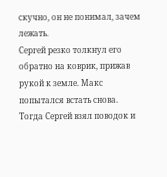скучно, он не понимал, зачем лежать.
Сергей резко толкнул его обратно на коврик, прижав рукой к земле. Макс попытался встать снова.
Тогда Сергей взял поводок и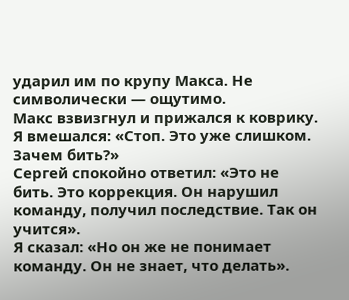ударил им по крупу Макса. Не символически — ощутимо.
Макс взвизгнул и прижался к коврику.
Я вмешался: «Стоп. Это уже слишком. Зачем бить?»
Сергей спокойно ответил: «Это не бить. Это коррекция. Он нарушил команду, получил последствие. Так он учится».
Я сказал: «Но он же не понимает команду. Он не знает, что делать».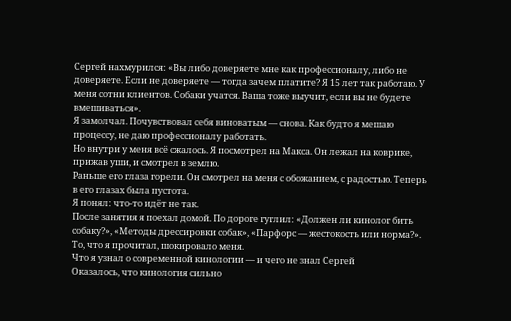Сергей нахмурился: «Вы либо доверяете мне как профессионалу, либо не доверяете. Если не доверяете — тогда зачем платите? Я 15 лет так работаю. У меня сотни клиентов. Собаки учатся. Ваша тоже выучит, если вы не будете вмешиваться».
Я замолчал. Почувствовал себя виноватым — снова. Как будто я мешаю процессу, не даю профессионалу работать.
Но внутри у меня всё сжалось. Я посмотрел на Макса. Он лежал на коврике, прижав уши, и смотрел в землю.
Раньше его глаза горели. Он смотрел на меня с обожанием, с радостью. Теперь в его глазах была пустота.
Я понял: что-то идёт не так.
После занятия я поехал домой. По дороге гуглил: «Должен ли кинолог бить собаку?», «Методы дрессировки собак», «Парфорс — жестокость или норма?».
То, что я прочитал, шокировало меня.
Что я узнал о современной кинологии — и чего не знал Сергей
Оказалось, что кинология сильно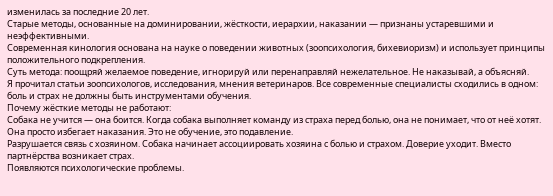изменилась за последние 20 лет.
Старые методы, основанные на доминировании, жёсткости, иерархии, наказании — признаны устаревшими и неэффективными.
Современная кинология основана на науке о поведении животных (зоопсихология, бихевиоризм) и использует принципы положительного подкрепления.
Суть метода: поощряй желаемое поведение, игнорируй или перенаправляй нежелательное. Не наказывай, а объясняй.
Я прочитал статьи зоопсихологов, исследования, мнения ветеринаров. Все современные специалисты сходились в одном: боль и страх не должны быть инструментами обучения.
Почему жёсткие методы не работают:
Собака не учится — она боится. Когда собака выполняет команду из страха перед болью, она не понимает, что от неё хотят. Она просто избегает наказания. Это не обучение, это подавление.
Разрушается связь с хозяином. Собака начинает ассоциировать хозяина с болью и страхом. Доверие уходит. Вместо партнёрства возникает страх.
Появляются психологические проблемы.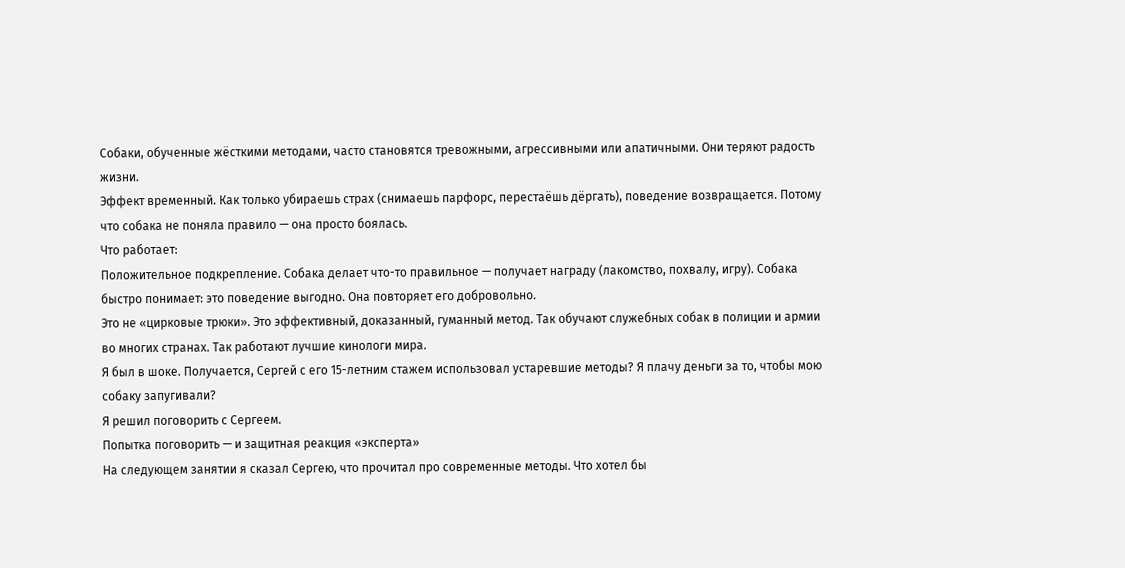Собаки, обученные жёсткими методами, часто становятся тревожными, агрессивными или апатичными. Они теряют радость жизни.
Эффект временный. Как только убираешь страх (снимаешь парфорс, перестаёшь дёргать), поведение возвращается. Потому что собака не поняла правило — она просто боялась.
Что работает:
Положительное подкрепление. Собака делает что-то правильное — получает награду (лакомство, похвалу, игру). Собака быстро понимает: это поведение выгодно. Она повторяет его добровольно.
Это не «цирковые трюки». Это эффективный, доказанный, гуманный метод. Так обучают служебных собак в полиции и армии во многих странах. Так работают лучшие кинологи мира.
Я был в шоке. Получается, Сергей с его 15-летним стажем использовал устаревшие методы? Я плачу деньги за то, чтобы мою собаку запугивали?
Я решил поговорить с Сергеем.
Попытка поговорить — и защитная реакция «эксперта»
На следующем занятии я сказал Сергею, что прочитал про современные методы. Что хотел бы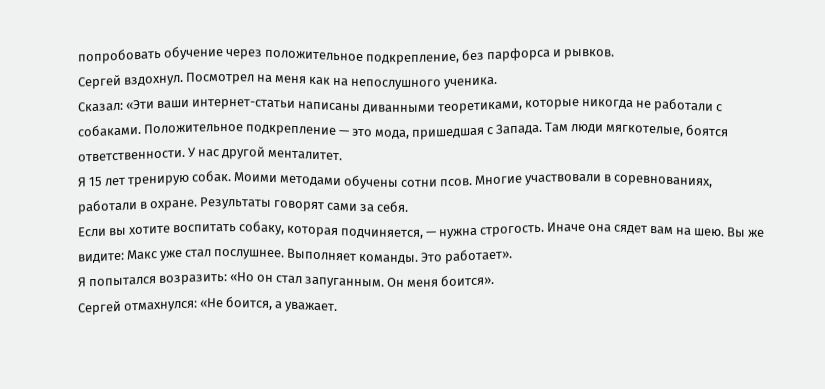попробовать обучение через положительное подкрепление, без парфорса и рывков.
Сергей вздохнул. Посмотрел на меня как на непослушного ученика.
Сказал: «Эти ваши интернет-статьи написаны диванными теоретиками, которые никогда не работали с собаками. Положительное подкрепление — это мода, пришедшая с Запада. Там люди мягкотелые, боятся ответственности. У нас другой менталитет.
Я 15 лет тренирую собак. Моими методами обучены сотни псов. Многие участвовали в соревнованиях, работали в охране. Результаты говорят сами за себя.
Если вы хотите воспитать собаку, которая подчиняется, — нужна строгость. Иначе она сядет вам на шею. Вы же видите: Макс уже стал послушнее. Выполняет команды. Это работает».
Я попытался возразить: «Но он стал запуганным. Он меня боится».
Сергей отмахнулся: «Не боится, а уважает.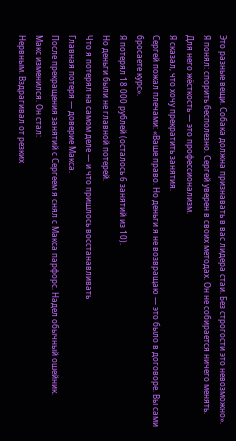Это разные вещи. Собака должна признавать в вас лидера стаи. Без строгости это невозможно».
Я понял: спорить бесполезно. Сергей уверен в своих методах. Он не собирается ничего менять. Для него жёсткость — это профессионализм.
Я сказал, что хочу прекратить занятия.
Сергей пожал плечами: «Ваше право. Но деньги я не возвращаю — это было в договоре. Вы сами бросаете курс».
Я потерял 18 000 рублей (осталось 6 занятий из 10).
Но деньги были не главной потерей.
Что я потерял на самом деле — и что пришлось восстанавливать
Главная потеря — доверие Макса.
После прекращения занятий с Сергеем я снял с Макса парфорс. Надел обычный ошейник.
Макс изменился. Он стал:
Нервным. Вздрагивал от резких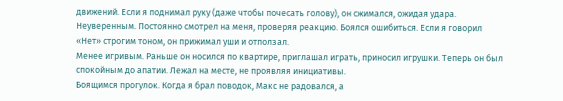движений. Если я поднимал руку (даже чтобы почесать голову), он сжимался, ожидая удара.
Неуверенным. Постоянно смотрел на меня, проверяя реакцию. Боялся ошибиться. Если я говорил «Нет» строгим тоном, он прижимал уши и отползал.
Менее игривым. Раньше он носился по квартире, приглашал играть, приносил игрушки. Теперь он был спокойным до апатии. Лежал на месте, не проявляя инициативы.
Боящимся прогулок. Когда я брал поводок, Макс не радовался, а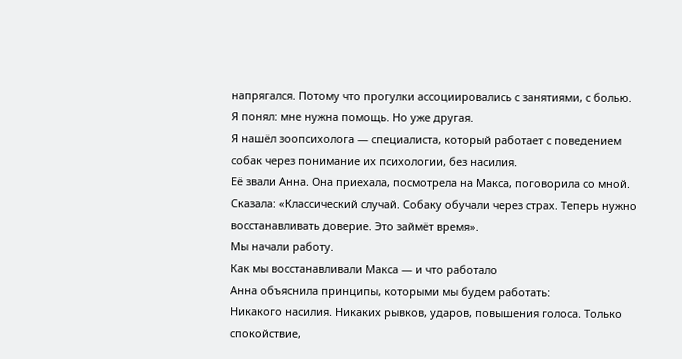напрягался. Потому что прогулки ассоциировались с занятиями, с болью.
Я понял: мне нужна помощь. Но уже другая.
Я нашёл зоопсихолога — специалиста, который работает с поведением собак через понимание их психологии, без насилия.
Её звали Анна. Она приехала, посмотрела на Макса, поговорила со мной.
Сказала: «Классический случай. Собаку обучали через страх. Теперь нужно восстанавливать доверие. Это займёт время».
Мы начали работу.
Как мы восстанавливали Макса — и что работало
Анна объяснила принципы, которыми мы будем работать:
Никакого насилия. Никаких рывков, ударов, повышения голоса. Только спокойствие,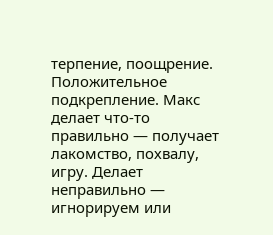терпение, поощрение.
Положительное подкрепление. Макс делает что-то правильно — получает лакомство, похвалу, игру. Делает неправильно — игнорируем или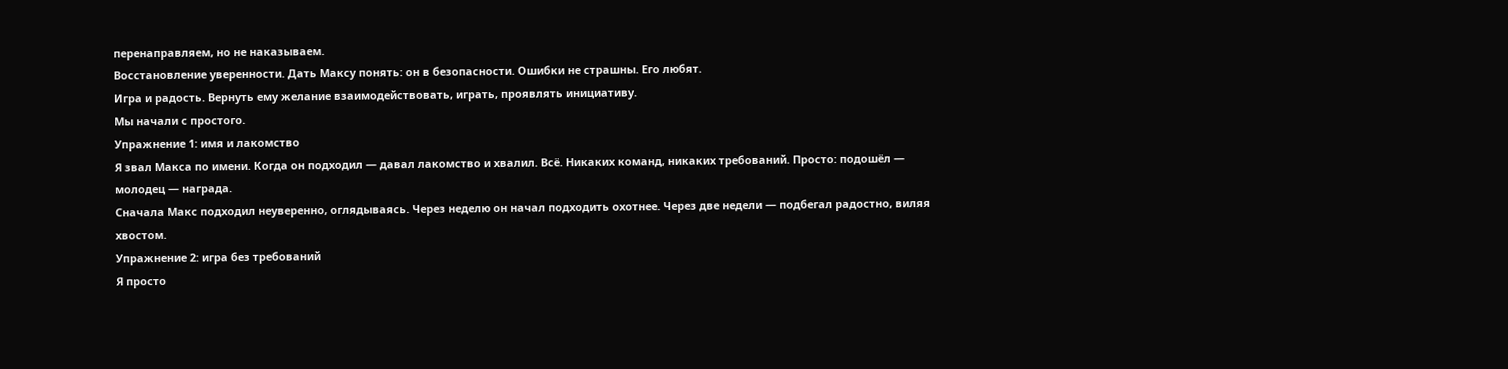перенаправляем, но не наказываем.
Восстановление уверенности. Дать Максу понять: он в безопасности. Ошибки не страшны. Его любят.
Игра и радость. Вернуть ему желание взаимодействовать, играть, проявлять инициативу.
Мы начали с простого.
Упражнение 1: имя и лакомство
Я звал Макса по имени. Когда он подходил — давал лакомство и хвалил. Всё. Никаких команд, никаких требований. Просто: подошёл — молодец — награда.
Сначала Макс подходил неуверенно, оглядываясь. Через неделю он начал подходить охотнее. Через две недели — подбегал радостно, виляя хвостом.
Упражнение 2: игра без требований
Я просто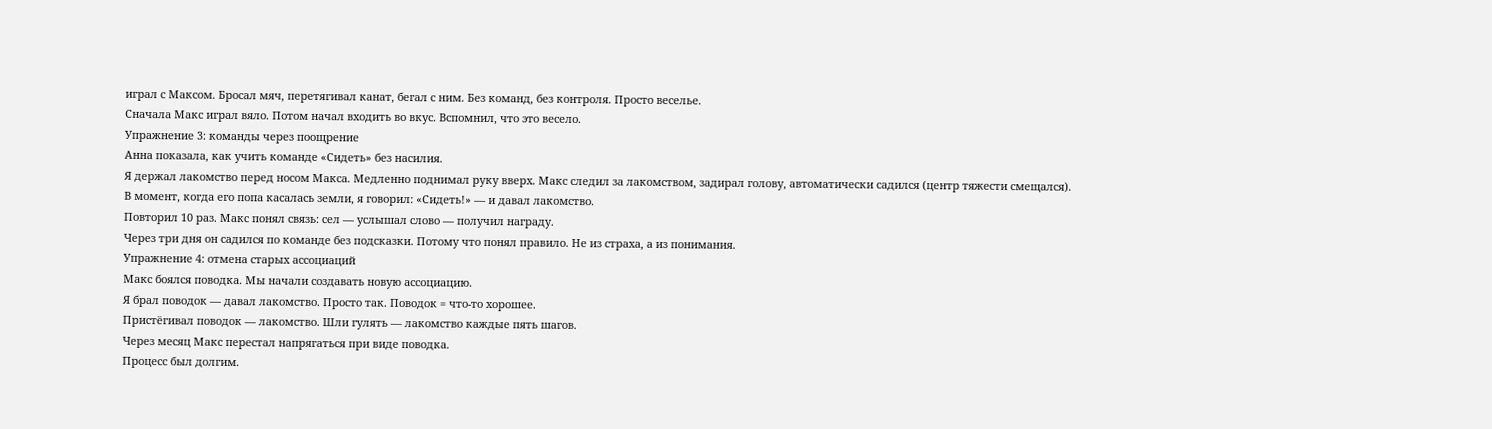играл с Максом. Бросал мяч, перетягивал канат, бегал с ним. Без команд, без контроля. Просто веселье.
Сначала Макс играл вяло. Потом начал входить во вкус. Вспомнил, что это весело.
Упражнение 3: команды через поощрение
Анна показала, как учить команде «Сидеть» без насилия.
Я держал лакомство перед носом Макса. Медленно поднимал руку вверх. Макс следил за лакомством, задирал голову, автоматически садился (центр тяжести смещался).
В момент, когда его попа касалась земли, я говорил: «Сидеть!» — и давал лакомство.
Повторил 10 раз. Макс понял связь: сел — услышал слово — получил награду.
Через три дня он садился по команде без подсказки. Потому что понял правило. Не из страха, а из понимания.
Упражнение 4: отмена старых ассоциаций
Макс боялся поводка. Мы начали создавать новую ассоциацию.
Я брал поводок — давал лакомство. Просто так. Поводок = что-то хорошее.
Пристёгивал поводок — лакомство. Шли гулять — лакомство каждые пять шагов.
Через месяц Макс перестал напрягаться при виде поводка.
Процесс был долгим.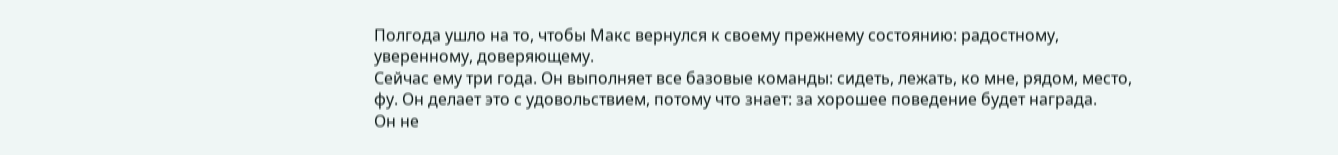Полгода ушло на то, чтобы Макс вернулся к своему прежнему состоянию: радостному, уверенному, доверяющему.
Сейчас ему три года. Он выполняет все базовые команды: сидеть, лежать, ко мне, рядом, место, фу. Он делает это с удовольствием, потому что знает: за хорошее поведение будет награда.
Он не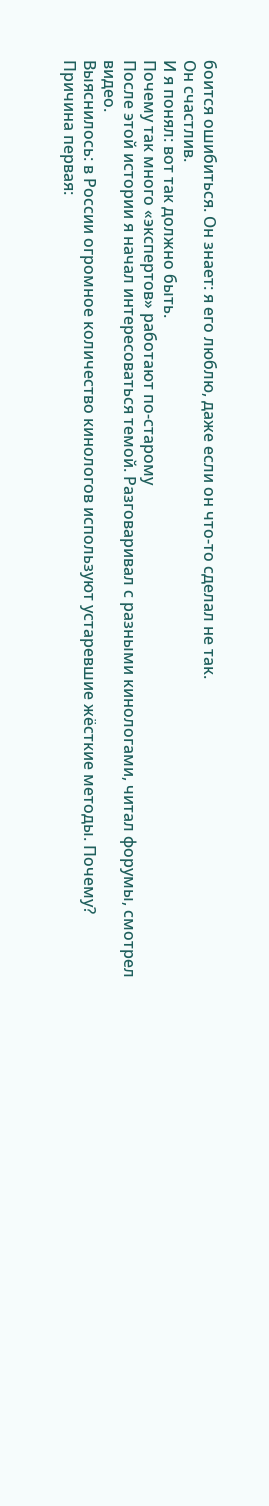боится ошибиться. Он знает: я его люблю, даже если он что-то сделал не так.
Он счастлив.
И я понял: вот так должно быть.
Почему так много «экспертов» работают по-старому
После этой истории я начал интересоваться темой. Разговаривал с разными кинологами, читал форумы, смотрел видео.
Выяснилось: в России огромное количество кинологов используют устаревшие жёсткие методы. Почему?
Причина первая: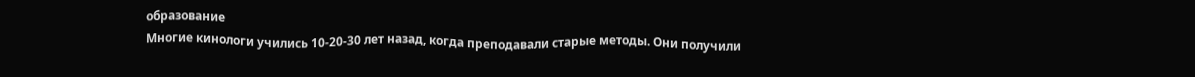образование
Многие кинологи учились 10-20-30 лет назад, когда преподавали старые методы. Они получили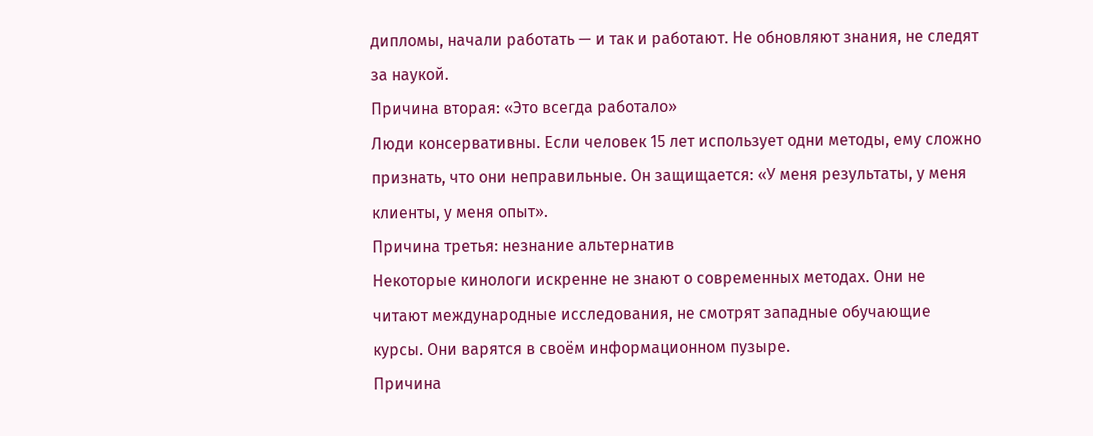дипломы, начали работать — и так и работают. Не обновляют знания, не следят за наукой.
Причина вторая: «Это всегда работало»
Люди консервативны. Если человек 15 лет использует одни методы, ему сложно признать, что они неправильные. Он защищается: «У меня результаты, у меня клиенты, у меня опыт».
Причина третья: незнание альтернатив
Некоторые кинологи искренне не знают о современных методах. Они не читают международные исследования, не смотрят западные обучающие курсы. Они варятся в своём информационном пузыре.
Причина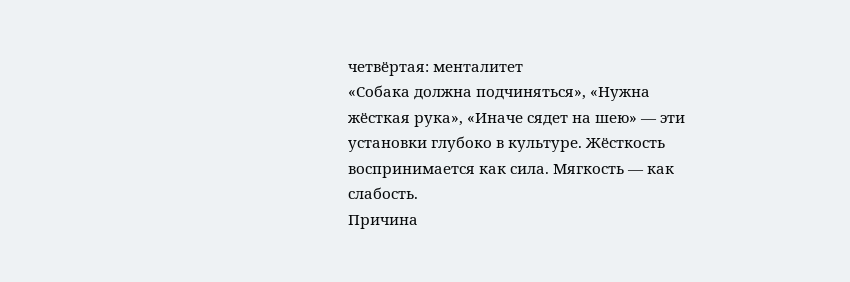четвёртая: менталитет
«Собака должна подчиняться», «Нужна жёсткая рука», «Иначе сядет на шею» — эти установки глубоко в культуре. Жёсткость воспринимается как сила. Мягкость — как слабость.
Причина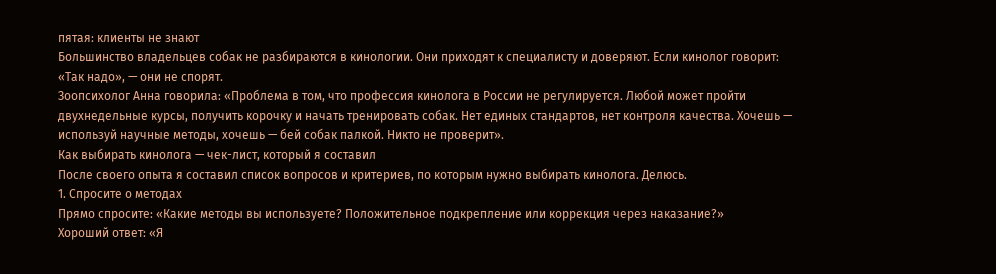пятая: клиенты не знают
Большинство владельцев собак не разбираются в кинологии. Они приходят к специалисту и доверяют. Если кинолог говорит: «Так надо», — они не спорят.
Зоопсихолог Анна говорила: «Проблема в том, что профессия кинолога в России не регулируется. Любой может пройти двухнедельные курсы, получить корочку и начать тренировать собак. Нет единых стандартов, нет контроля качества. Хочешь — используй научные методы, хочешь — бей собак палкой. Никто не проверит».
Как выбирать кинолога — чек-лист, который я составил
После своего опыта я составил список вопросов и критериев, по которым нужно выбирать кинолога. Делюсь.
1. Спросите о методах
Прямо спросите: «Какие методы вы используете? Положительное подкрепление или коррекция через наказание?»
Хороший ответ: «Я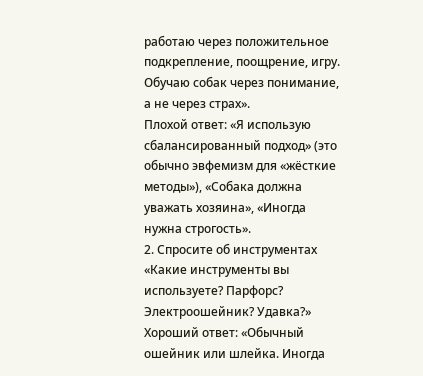работаю через положительное подкрепление, поощрение, игру. Обучаю собак через понимание, а не через страх».
Плохой ответ: «Я использую сбалансированный подход» (это обычно эвфемизм для «жёсткие методы»), «Собака должна уважать хозяина», «Иногда нужна строгость».
2. Спросите об инструментах
«Какие инструменты вы используете? Парфорс? Электроошейник? Удавка?»
Хороший ответ: «Обычный ошейник или шлейка. Иногда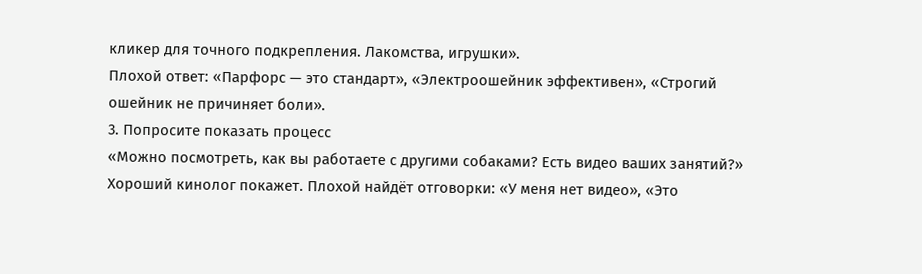кликер для точного подкрепления. Лакомства, игрушки».
Плохой ответ: «Парфорс — это стандарт», «Электроошейник эффективен», «Строгий ошейник не причиняет боли».
3. Попросите показать процесс
«Можно посмотреть, как вы работаете с другими собаками? Есть видео ваших занятий?»
Хороший кинолог покажет. Плохой найдёт отговорки: «У меня нет видео», «Это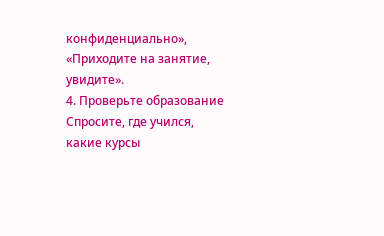конфиденциально», «Приходите на занятие, увидите».
4. Проверьте образование
Спросите, где учился, какие курсы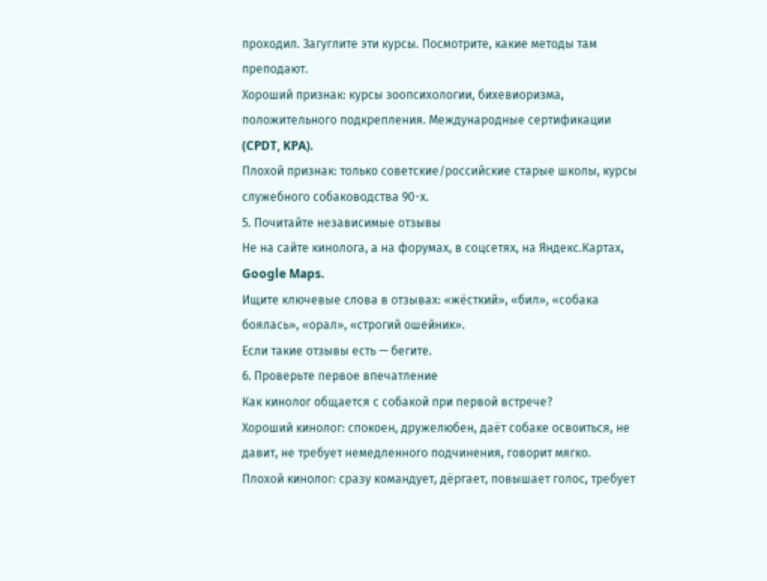проходил. Загуглите эти курсы. Посмотрите, какие методы там преподают.
Хороший признак: курсы зоопсихологии, бихевиоризма, положительного подкрепления. Международные сертификации (CPDT, KPA).
Плохой признак: только советские/российские старые школы, курсы служебного собаководства 90-х.
5. Почитайте независимые отзывы
Не на сайте кинолога, а на форумах, в соцсетях, на Яндекс.Картах, Google Maps.
Ищите ключевые слова в отзывах: «жёсткий», «бил», «собака боялась», «орал», «строгий ошейник».
Если такие отзывы есть — бегите.
6. Проверьте первое впечатление
Как кинолог общается с собакой при первой встрече?
Хороший кинолог: спокоен, дружелюбен, даёт собаке освоиться, не давит, не требует немедленного подчинения, говорит мягко.
Плохой кинолог: сразу командует, дёргает, повышает голос, требует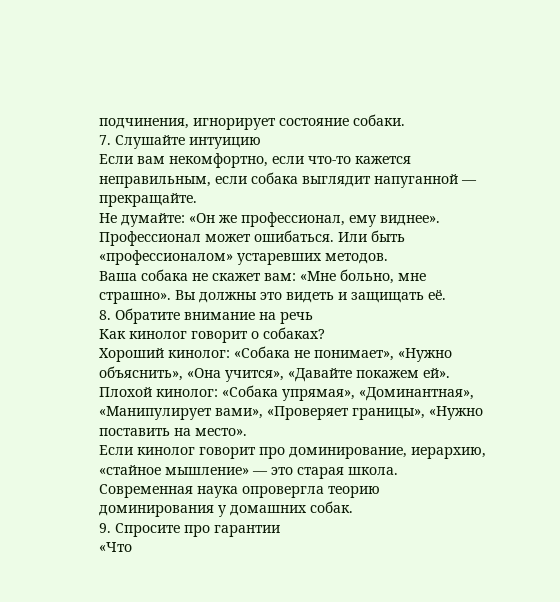подчинения, игнорирует состояние собаки.
7. Слушайте интуицию
Если вам некомфортно, если что-то кажется неправильным, если собака выглядит напуганной — прекращайте.
Не думайте: «Он же профессионал, ему виднее». Профессионал может ошибаться. Или быть «профессионалом» устаревших методов.
Ваша собака не скажет вам: «Мне больно, мне страшно». Вы должны это видеть и защищать её.
8. Обратите внимание на речь
Как кинолог говорит о собаках?
Хороший кинолог: «Собака не понимает», «Нужно объяснить», «Она учится», «Давайте покажем ей».
Плохой кинолог: «Собака упрямая», «Доминантная», «Манипулирует вами», «Проверяет границы», «Нужно поставить на место».
Если кинолог говорит про доминирование, иерархию, «стайное мышление» — это старая школа. Современная наука опровергла теорию доминирования у домашних собак.
9. Спросите про гарантии
«Что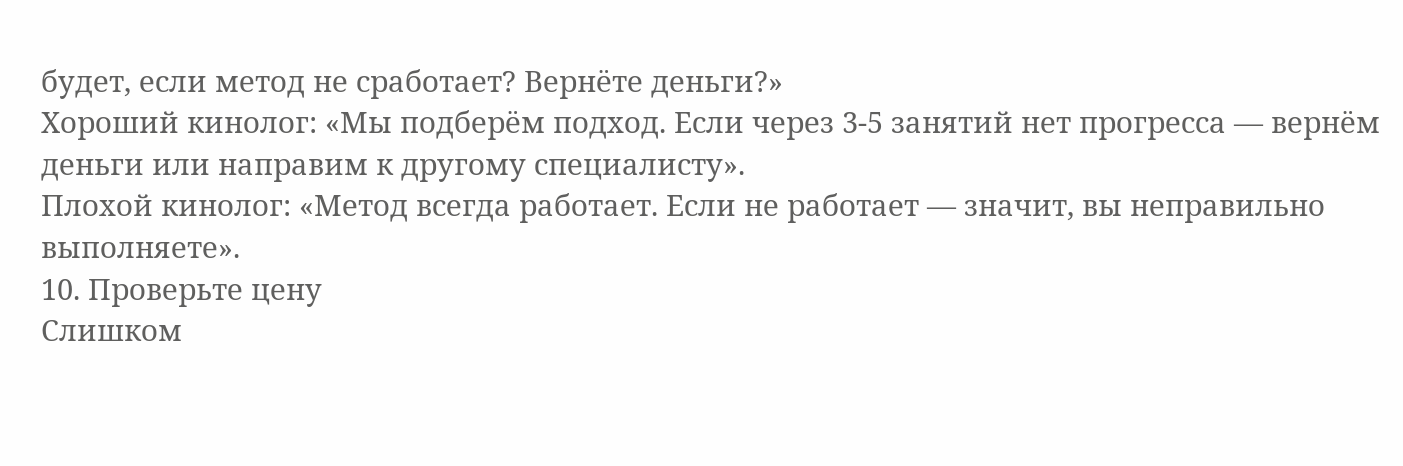будет, если метод не сработает? Вернёте деньги?»
Хороший кинолог: «Мы подберём подход. Если через 3-5 занятий нет прогресса — вернём деньги или направим к другому специалисту».
Плохой кинолог: «Метод всегда работает. Если не работает — значит, вы неправильно выполняете».
10. Проверьте цену
Слишком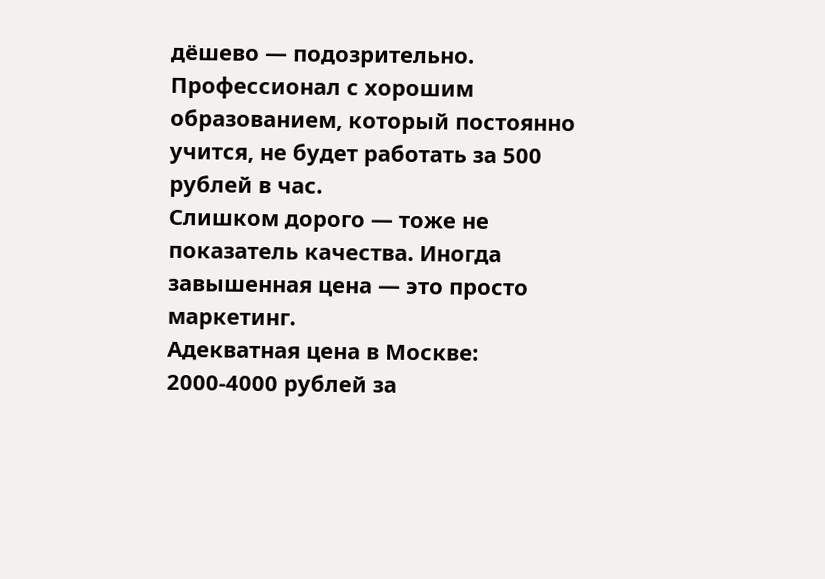дёшево — подозрительно. Профессионал с хорошим образованием, который постоянно учится, не будет работать за 500 рублей в час.
Слишком дорого — тоже не показатель качества. Иногда завышенная цена — это просто маркетинг.
Адекватная цена в Москве: 2000-4000 рублей за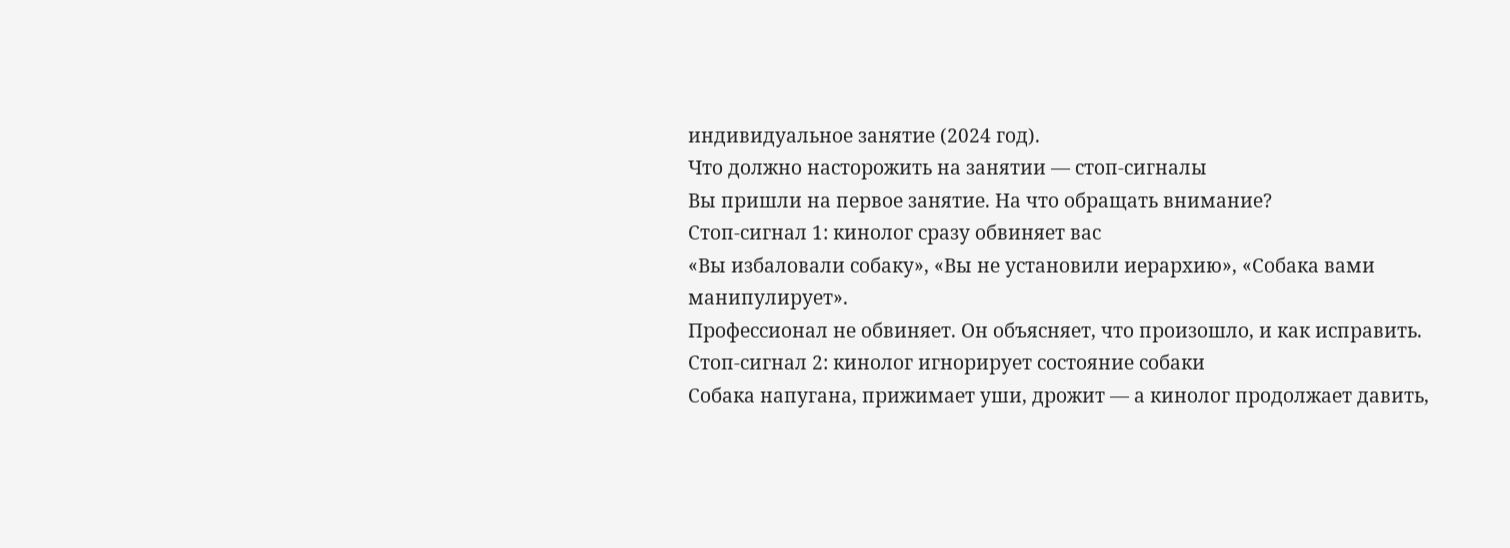индивидуальное занятие (2024 год).
Что должно насторожить на занятии — стоп-сигналы
Вы пришли на первое занятие. На что обращать внимание?
Стоп-сигнал 1: кинолог сразу обвиняет вас
«Вы избаловали собаку», «Вы не установили иерархию», «Собака вами манипулирует».
Профессионал не обвиняет. Он объясняет, что произошло, и как исправить.
Стоп-сигнал 2: кинолог игнорирует состояние собаки
Собака напугана, прижимает уши, дрожит — а кинолог продолжает давить,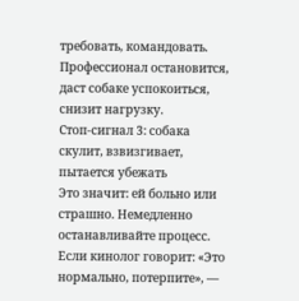требовать, командовать.
Профессионал остановится, даст собаке успокоиться, снизит нагрузку.
Стоп-сигнал 3: собака скулит, взвизгивает, пытается убежать
Это значит: ей больно или страшно. Немедленно останавливайте процесс.
Если кинолог говорит: «Это нормально, потерпите», —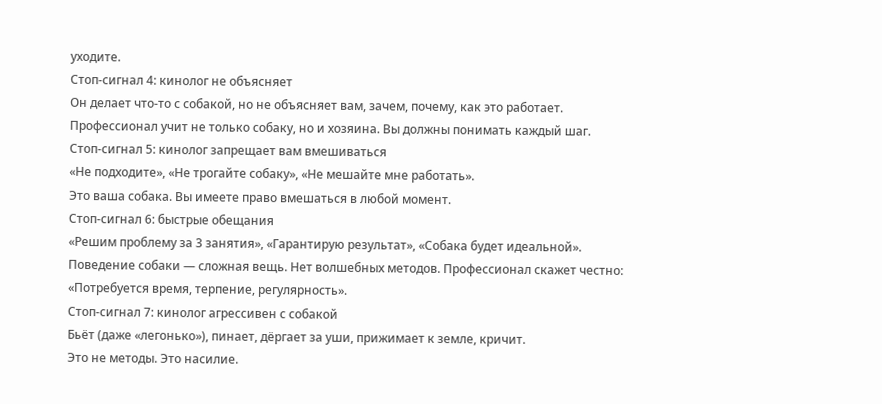уходите.
Стоп-сигнал 4: кинолог не объясняет
Он делает что-то с собакой, но не объясняет вам, зачем, почему, как это работает.
Профессионал учит не только собаку, но и хозяина. Вы должны понимать каждый шаг.
Стоп-сигнал 5: кинолог запрещает вам вмешиваться
«Не подходите», «Не трогайте собаку», «Не мешайте мне работать».
Это ваша собака. Вы имеете право вмешаться в любой момент.
Стоп-сигнал 6: быстрые обещания
«Решим проблему за 3 занятия», «Гарантирую результат», «Собака будет идеальной».
Поведение собаки — сложная вещь. Нет волшебных методов. Профессионал скажет честно: «Потребуется время, терпение, регулярность».
Стоп-сигнал 7: кинолог агрессивен с собакой
Бьёт (даже «легонько»), пинает, дёргает за уши, прижимает к земле, кричит.
Это не методы. Это насилие.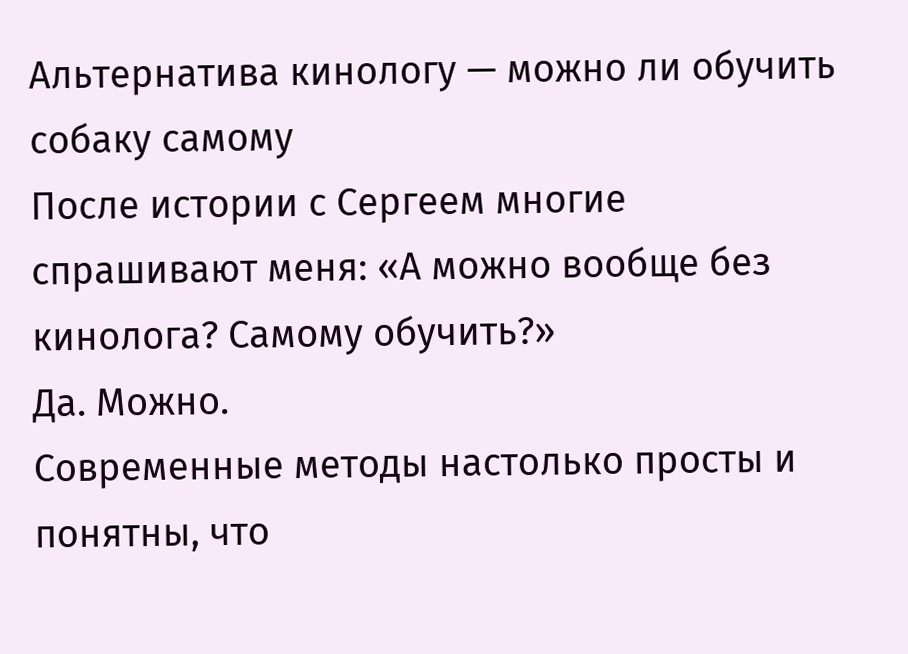Альтернатива кинологу — можно ли обучить собаку самому
После истории с Сергеем многие спрашивают меня: «А можно вообще без кинолога? Самому обучить?»
Да. Можно.
Современные методы настолько просты и понятны, что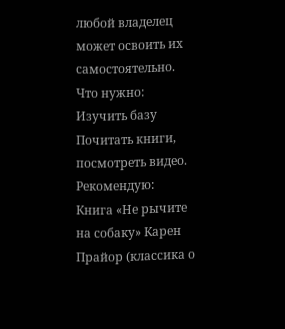любой владелец может освоить их самостоятельно.
Что нужно:
Изучить базу
Почитать книги, посмотреть видео. Рекомендую:
Книга «Не рычите на собаку» Карен Прайор (классика о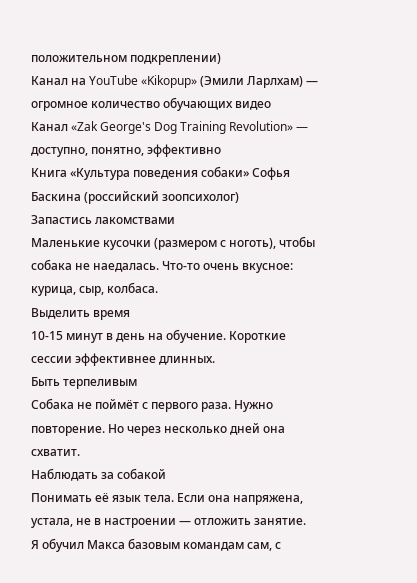положительном подкреплении)
Канал на YouTube «Kikopup» (Эмили Ларлхам) — огромное количество обучающих видео
Канал «Zak George's Dog Training Revolution» — доступно, понятно, эффективно
Книга «Культура поведения собаки» Софья Баскина (российский зоопсихолог)
Запастись лакомствами
Маленькие кусочки (размером с ноготь), чтобы собака не наедалась. Что-то очень вкусное: курица, сыр, колбаса.
Выделить время
10-15 минут в день на обучение. Короткие сессии эффективнее длинных.
Быть терпеливым
Собака не поймёт с первого раза. Нужно повторение. Но через несколько дней она схватит.
Наблюдать за собакой
Понимать её язык тела. Если она напряжена, устала, не в настроении — отложить занятие.
Я обучил Макса базовым командам сам, с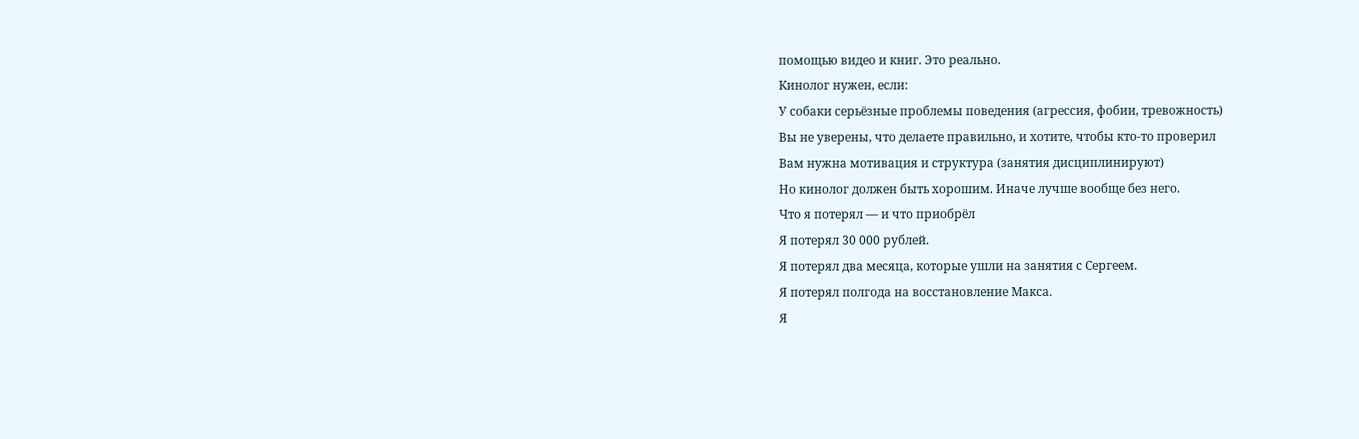помощью видео и книг. Это реально.
Кинолог нужен, если:
У собаки серьёзные проблемы поведения (агрессия, фобии, тревожность)
Вы не уверены, что делаете правильно, и хотите, чтобы кто-то проверил
Вам нужна мотивация и структура (занятия дисциплинируют)
Но кинолог должен быть хорошим. Иначе лучше вообще без него.
Что я потерял — и что приобрёл
Я потерял 30 000 рублей.
Я потерял два месяца, которые ушли на занятия с Сергеем.
Я потерял полгода на восстановление Макса.
Я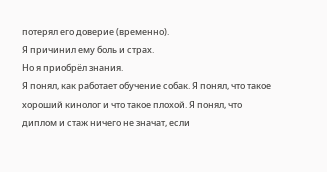потерял его доверие (временно).
Я причинил ему боль и страх.
Но я приобрёл знания.
Я понял, как работает обучение собак. Я понял, что такое хороший кинолог и что такое плохой. Я понял, что диплом и стаж ничего не значат, если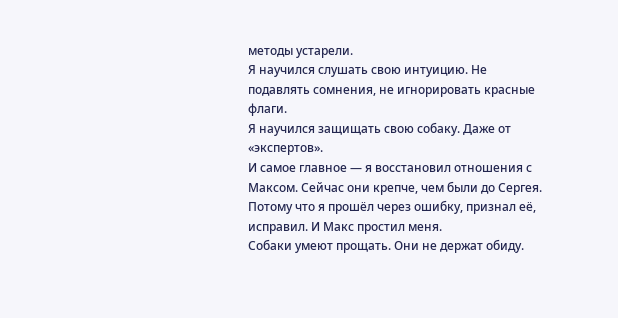методы устарели.
Я научился слушать свою интуицию. Не подавлять сомнения, не игнорировать красные флаги.
Я научился защищать свою собаку. Даже от «экспертов».
И самое главное — я восстановил отношения с Максом. Сейчас они крепче, чем были до Сергея. Потому что я прошёл через ошибку, признал её, исправил. И Макс простил меня.
Собаки умеют прощать. Они не держат обиду.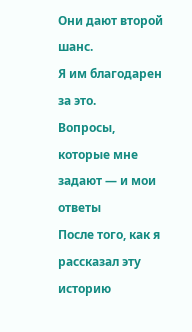Они дают второй шанс.
Я им благодарен за это.
Вопросы, которые мне задают — и мои ответы
После того, как я рассказал эту историю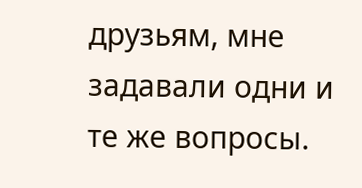друзьям, мне задавали одни и те же вопросы.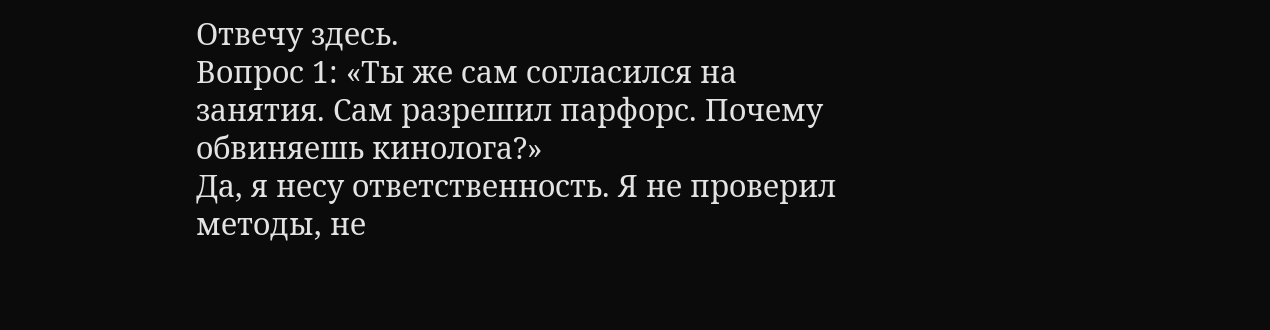Отвечу здесь.
Вопрос 1: «Ты же сам согласился на занятия. Сам разрешил парфорс. Почему обвиняешь кинолога?»
Да, я несу ответственность. Я не проверил методы, не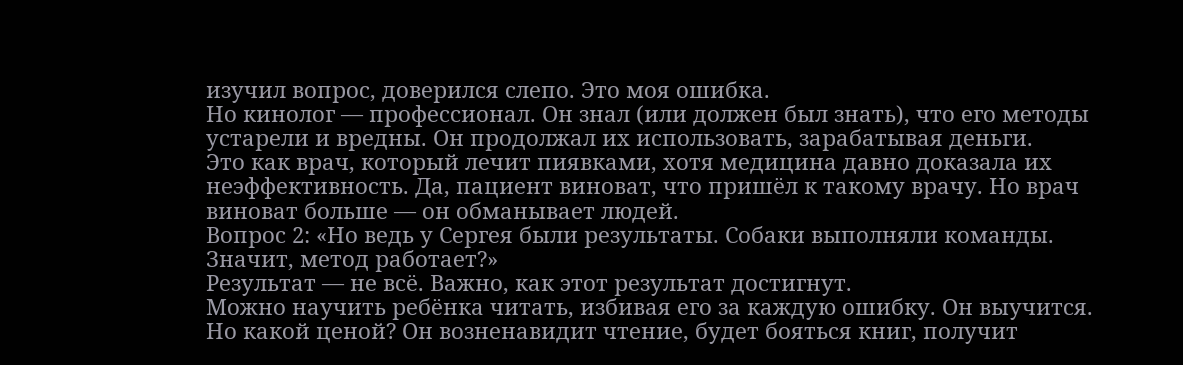изучил вопрос, доверился слепо. Это моя ошибка.
Но кинолог — профессионал. Он знал (или должен был знать), что его методы устарели и вредны. Он продолжал их использовать, зарабатывая деньги.
Это как врач, который лечит пиявками, хотя медицина давно доказала их неэффективность. Да, пациент виноват, что пришёл к такому врачу. Но врач виноват больше — он обманывает людей.
Вопрос 2: «Но ведь у Сергея были результаты. Собаки выполняли команды. Значит, метод работает?»
Результат — не всё. Важно, как этот результат достигнут.
Можно научить ребёнка читать, избивая его за каждую ошибку. Он выучится. Но какой ценой? Он возненавидит чтение, будет бояться книг, получит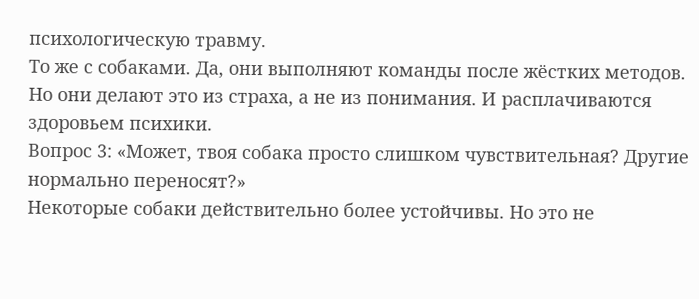психологическую травму.
То же с собаками. Да, они выполняют команды после жёстких методов. Но они делают это из страха, а не из понимания. И расплачиваются здоровьем психики.
Вопрос 3: «Может, твоя собака просто слишком чувствительная? Другие нормально переносят?»
Некоторые собаки действительно более устойчивы. Но это не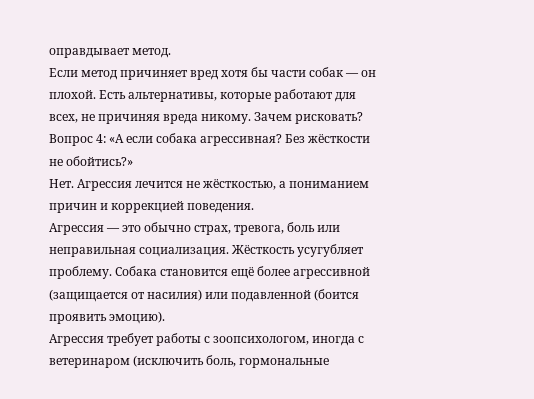оправдывает метод.
Если метод причиняет вред хотя бы части собак — он плохой. Есть альтернативы, которые работают для всех, не причиняя вреда никому. Зачем рисковать?
Вопрос 4: «А если собака агрессивная? Без жёсткости не обойтись?»
Нет. Агрессия лечится не жёсткостью, а пониманием причин и коррекцией поведения.
Агрессия — это обычно страх, тревога, боль или неправильная социализация. Жёсткость усугубляет проблему. Собака становится ещё более агрессивной (защищается от насилия) или подавленной (боится проявить эмоцию).
Агрессия требует работы с зоопсихологом, иногда с ветеринаром (исключить боль, гормональные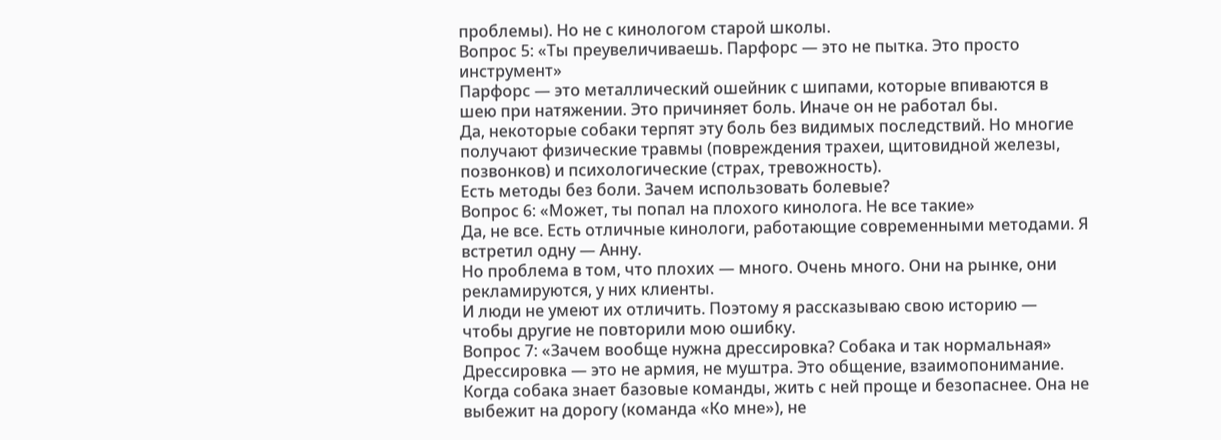проблемы). Но не с кинологом старой школы.
Вопрос 5: «Ты преувеличиваешь. Парфорс — это не пытка. Это просто инструмент»
Парфорс — это металлический ошейник с шипами, которые впиваются в шею при натяжении. Это причиняет боль. Иначе он не работал бы.
Да, некоторые собаки терпят эту боль без видимых последствий. Но многие получают физические травмы (повреждения трахеи, щитовидной железы, позвонков) и психологические (страх, тревожность).
Есть методы без боли. Зачем использовать болевые?
Вопрос 6: «Может, ты попал на плохого кинолога. Не все такие»
Да, не все. Есть отличные кинологи, работающие современными методами. Я встретил одну — Анну.
Но проблема в том, что плохих — много. Очень много. Они на рынке, они рекламируются, у них клиенты.
И люди не умеют их отличить. Поэтому я рассказываю свою историю — чтобы другие не повторили мою ошибку.
Вопрос 7: «Зачем вообще нужна дрессировка? Собака и так нормальная»
Дрессировка — это не армия, не муштра. Это общение, взаимопонимание.
Когда собака знает базовые команды, жить с ней проще и безопаснее. Она не выбежит на дорогу (команда «Ко мне»), не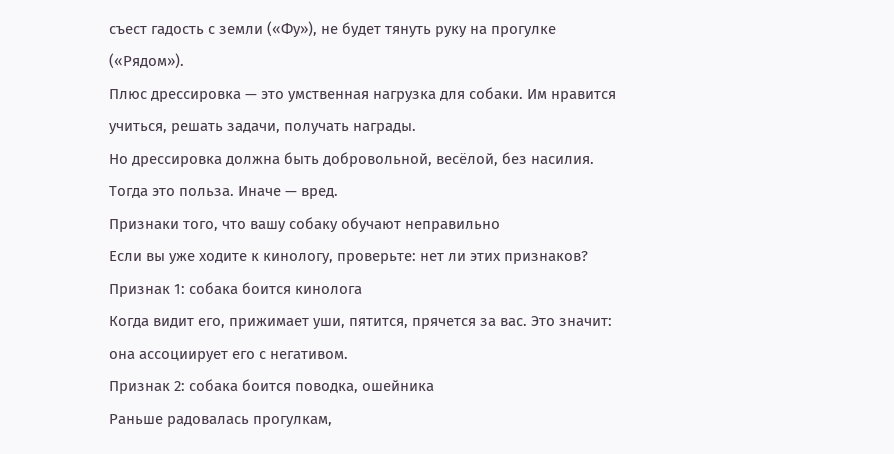съест гадость с земли («Фу»), не будет тянуть руку на прогулке («Рядом»).
Плюс дрессировка — это умственная нагрузка для собаки. Им нравится учиться, решать задачи, получать награды.
Но дрессировка должна быть добровольной, весёлой, без насилия. Тогда это польза. Иначе — вред.
Признаки того, что вашу собаку обучают неправильно
Если вы уже ходите к кинологу, проверьте: нет ли этих признаков?
Признак 1: собака боится кинолога
Когда видит его, прижимает уши, пятится, прячется за вас. Это значит: она ассоциирует его с негативом.
Признак 2: собака боится поводка, ошейника
Раньше радовалась прогулкам,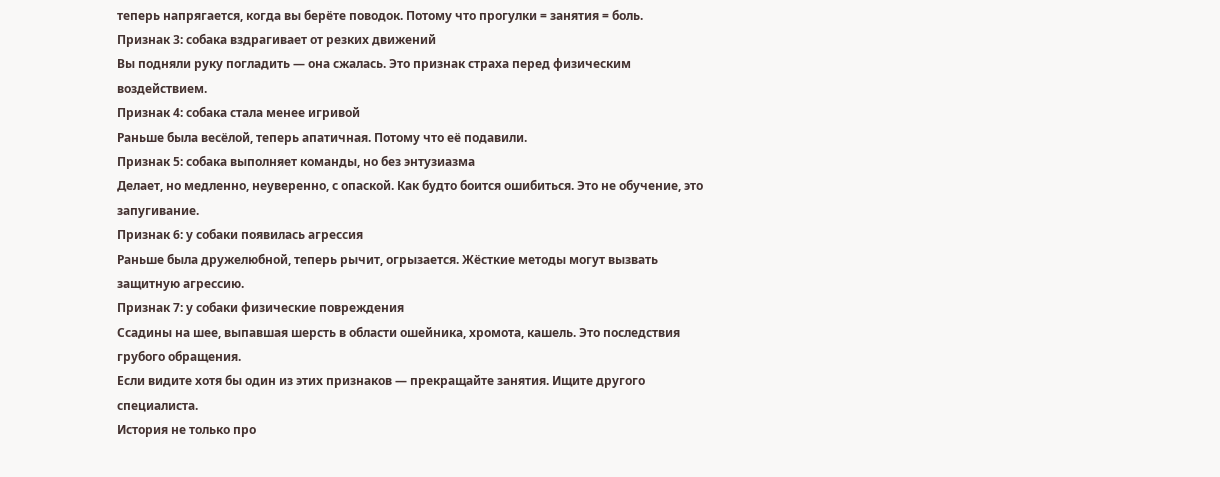теперь напрягается, когда вы берёте поводок. Потому что прогулки = занятия = боль.
Признак 3: собака вздрагивает от резких движений
Вы подняли руку погладить — она сжалась. Это признак страха перед физическим воздействием.
Признак 4: собака стала менее игривой
Раньше была весёлой, теперь апатичная. Потому что её подавили.
Признак 5: собака выполняет команды, но без энтузиазма
Делает, но медленно, неуверенно, с опаской. Как будто боится ошибиться. Это не обучение, это запугивание.
Признак 6: у собаки появилась агрессия
Раньше была дружелюбной, теперь рычит, огрызается. Жёсткие методы могут вызвать защитную агрессию.
Признак 7: у собаки физические повреждения
Ссадины на шее, выпавшая шерсть в области ошейника, хромота, кашель. Это последствия грубого обращения.
Если видите хотя бы один из этих признаков — прекращайте занятия. Ищите другого специалиста.
История не только про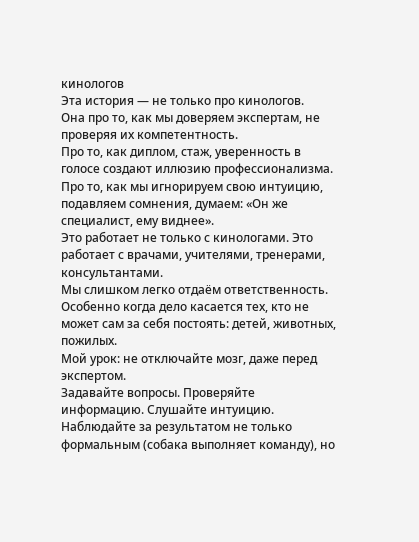кинологов
Эта история — не только про кинологов.
Она про то, как мы доверяем экспертам, не проверяя их компетентность.
Про то, как диплом, стаж, уверенность в голосе создают иллюзию профессионализма.
Про то, как мы игнорируем свою интуицию, подавляем сомнения, думаем: «Он же специалист, ему виднее».
Это работает не только с кинологами. Это работает с врачами, учителями, тренерами, консультантами.
Мы слишком легко отдаём ответственность. Особенно когда дело касается тех, кто не может сам за себя постоять: детей, животных, пожилых.
Мой урок: не отключайте мозг, даже перед экспертом.
Задавайте вопросы. Проверяйте информацию. Слушайте интуицию. Наблюдайте за результатом не только формальным (собака выполняет команду), но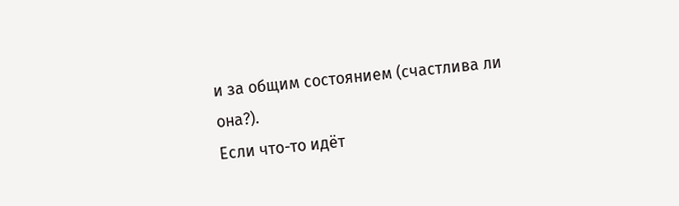и за общим состоянием (счастлива ли она?).
Если что-то идёт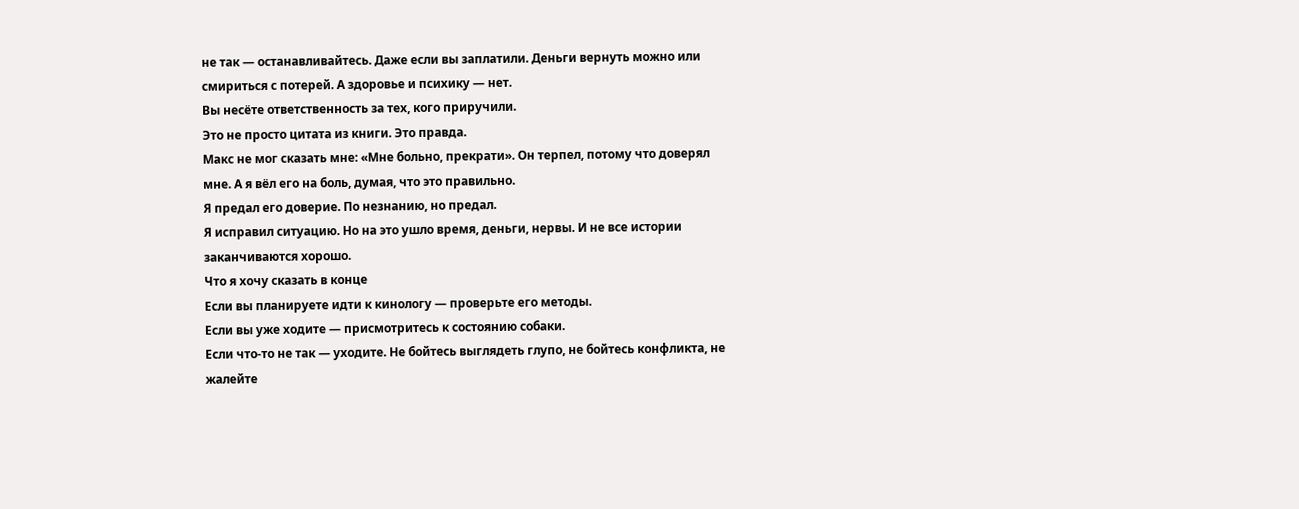не так — останавливайтесь. Даже если вы заплатили. Деньги вернуть можно или смириться с потерей. А здоровье и психику — нет.
Вы несёте ответственность за тех, кого приручили.
Это не просто цитата из книги. Это правда.
Макс не мог сказать мне: «Мне больно, прекрати». Он терпел, потому что доверял мне. А я вёл его на боль, думая, что это правильно.
Я предал его доверие. По незнанию, но предал.
Я исправил ситуацию. Но на это ушло время, деньги, нервы. И не все истории заканчиваются хорошо.
Что я хочу сказать в конце
Если вы планируете идти к кинологу — проверьте его методы.
Если вы уже ходите — присмотритесь к состоянию собаки.
Если что-то не так — уходите. Не бойтесь выглядеть глупо, не бойтесь конфликта, не жалейте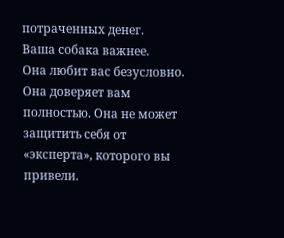потраченных денег.
Ваша собака важнее.
Она любит вас безусловно. Она доверяет вам полностью. Она не может защитить себя от «эксперта», которого вы привели.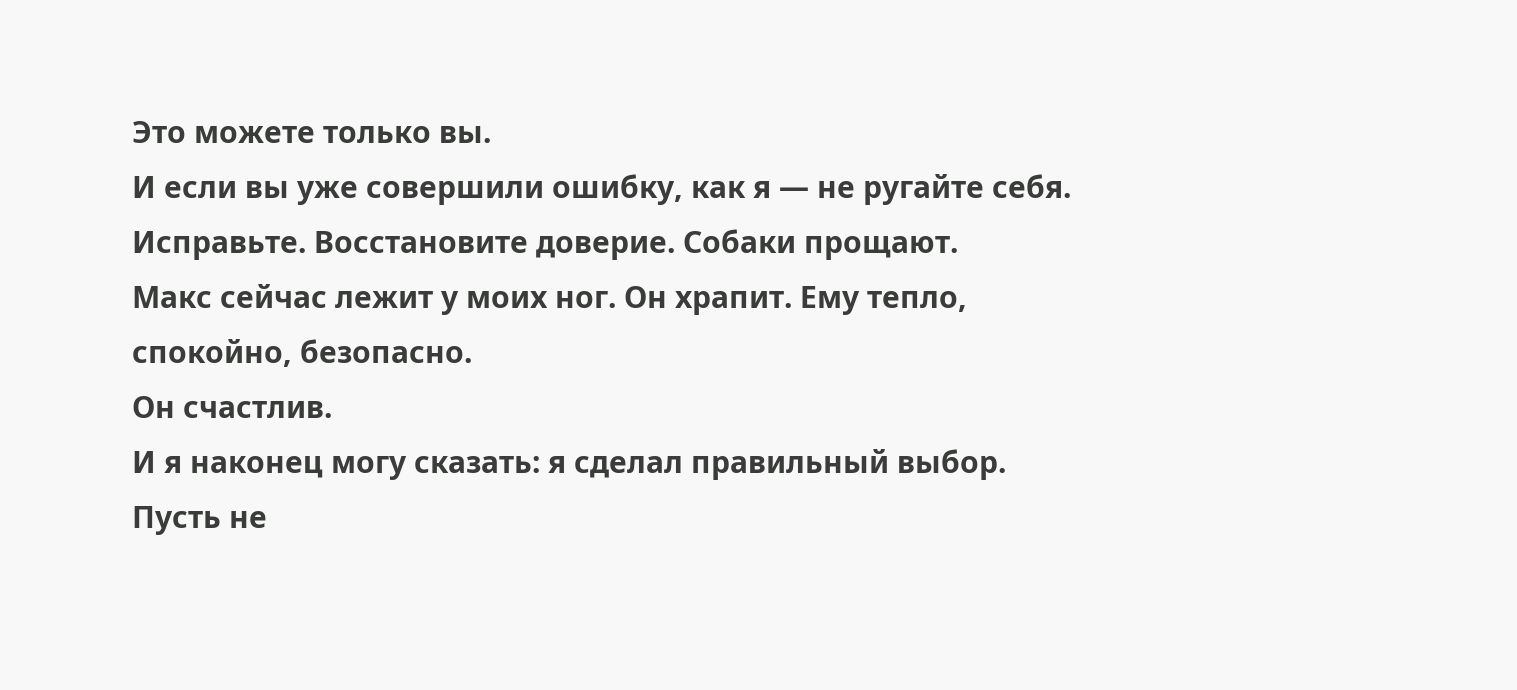Это можете только вы.
И если вы уже совершили ошибку, как я — не ругайте себя. Исправьте. Восстановите доверие. Собаки прощают.
Макс сейчас лежит у моих ног. Он храпит. Ему тепло, спокойно, безопасно.
Он счастлив.
И я наконец могу сказать: я сделал правильный выбор. Пусть не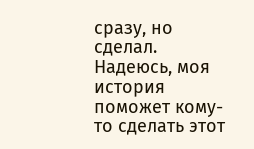сразу, но сделал.
Надеюсь, моя история поможет кому-то сделать этот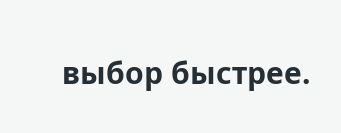выбор быстрее.